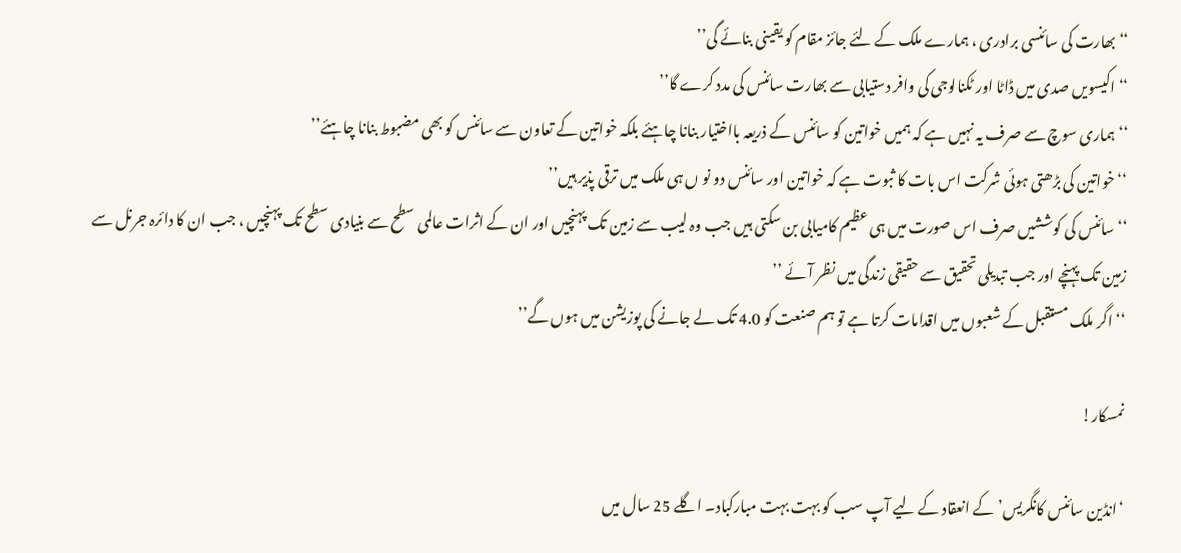‘‘ بھارت کی سائنسی برادری ، ہمارے ملک کے لئے جائز مقام کو یقینی بنائے گی’’
‘‘ اکیسویں صدی میں ڈاٹا اور ٹکنالوجی کی وافر دستیابی سے بھارت سائنس کی مدد کرے گا’’
‘‘ ہماری سوچ سے صرف یہ نہیں ہے کہ ہمیں خواتین کو سائنس کے ذریعہ بااختیار بنانا چاہئے بلکہ خواتین کے تعاون سے سائنس کو بھی مضبوط بنانا چاہئے’’
‘‘ خواتین کی بڑھتی ہوئی شرکت اس بات کا ثبوت ہے کہ خواتین اور سائنس دو نو ں ہی ملک میں ترقی پذیر ہیں’’
‘‘ سائنس کی کوششیں صرف اس صورت میں ہی عظیم کامیابی بن سکتی ہیں جب وہ لیب سے زمین تک پہنچیں اور ان کے اثرات عالمی سطح سے بنیادی سطح تک پہنچیں ، جب ان کا دائرہ جرنل سے زمین تک پہنچے اور جب تبدیلی تحقیق سے حقیقی زندگی میں نظر آئے ’’
‘‘ اگر ملک مستقبل کے شعبوں میں اقدامات کرتا ہے تو ہم صنعت کو 4.0 تک لے جانے کی پوزیشن میں ہوں گے’’

نمسکار!

‘انڈین سائنس کانگریس’ کے انعقاد کے لیے آپ سب کو بہت بہت مبارکباد۔ اگلے 25 سال میں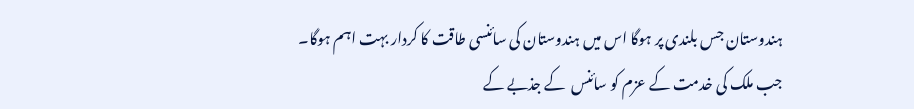ہندوستان جس بلندی پر ہوگا اس میں ہندوستان کی سائنسی طاقت کا کردار بہت اہم ہوگا۔ جب ملک کی خدمت کے عزم کو سائنس  کے جذبے کے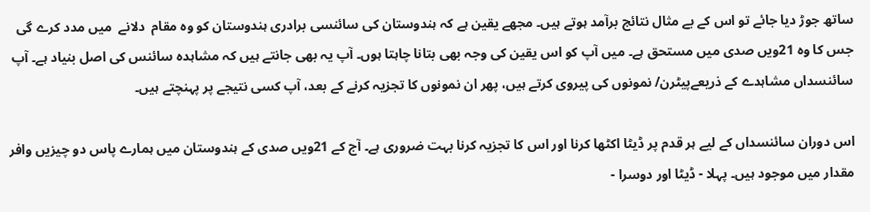ساتھ جوڑ دیا جائے تو اس کے بے مثال نتائج برآمد ہوتے ہیں۔ مجھے یقین ہے کہ ہندوستان کی سائنسی برادری ہندوستان کو وہ مقام  دلانے  میں مدد کرے گی جس کا وہ 21ویں صدی میں مستحق ہے۔ میں آپ کو اس یقین کی وجہ بھی بتانا چاہتا ہوں۔ آپ یہ بھی جانتے ہیں کہ مشاہدہ سائنس کی اصل بنیاد ہے۔ آپ سائنسداں مشاہدے کے ذریعےپیٹرن/ نمونوں کی پیروی کرتے ہیں، پھر ان نمونوں کا تجزیہ کرنے کے بعد، آپ کسی نتیجے پر پہنچتے ہیں۔

اس دوران سائنسداں کے لیے ہر قدم پر ڈیٹا اکٹھا کرنا اور اس کا تجزیہ کرنا بہت ضروری ہے۔ آج کے 21ویں صدی کے ہندوستان میں ہمارے پاس دو چیزیں وافر مقدار میں موجود ہیں۔ پہلا - ڈیٹا اور دوسرا -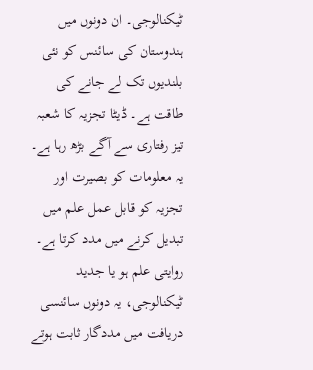ٹیکنالوجی۔ ان دونوں میں ہندوستان کی سائنس کو نئی بلندیوں تک لے جانے کی طاقت ہے۔ ڈیٹا تجزیہ کا شعبہ تیز رفتاری سے آگے بڑھ رہا ہے۔ یہ معلومات کو بصیرت اور تجزیہ کو قابل عمل علم میں تبدیل کرنے میں مدد کرتا ہے۔ روایتی علم ہو یا جدید ٹیکنالوجی، یہ دونوں سائنسی دریافت میں مددگار ثابت ہوتے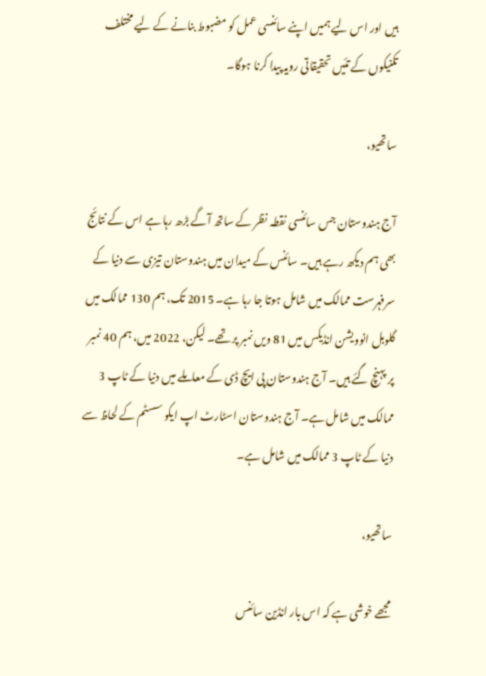ہیں اور اس لیے ہمیں اپنے سائنسی عمل کو مضبوط بنانے کے لیے مختلف تکنیکوں کے تئیں تحقیقاتی رویہ پیدا کرنا ہوگا۔

ساتھیو،

آج ہندوستان جس سائنسی نقطہ نظر کے ساتھ آگے بڑھ رہا ہے اس کے نتائج بھی ہم دیکھ رہے ہیں۔ سائنس کے میدان میں ہندوستان تیزی سے دنیا کے سرفہرست ممالک میں شامل ہوتا جا رہا ہے۔ 2015 تک، ہم 130 ممالک میں گلوبل انوویشن انڈیکس میں 81 ویں نمبر پر تھے۔ لیکن، 2022 میں، ہم 40 نمبر پر پہنچ گئے ہیں۔ آج ہندوستان پی ایچ ڈی کے معاملے میں دنیا کے ٹاپ 3 ممالک میں شامل ہے۔ آج ہندوستان اسٹارٹ اپ ایکو سسٹم کے لحاظ سے دنیا کے ٹاپ 3 ممالک میں شامل ہے۔

ساتھیو،

مجھے خوشی ہے کہ اس بار انڈین سائنس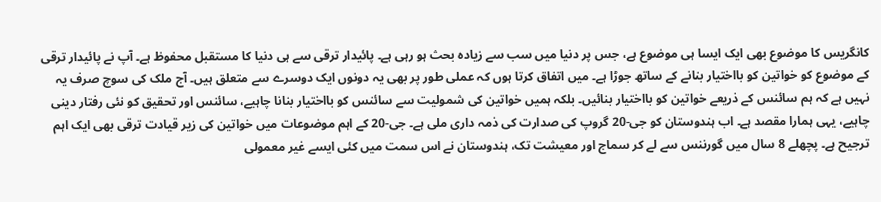کانگریس کا موضوع بھی ایک ایسا ہی موضوع ہے، جس پر دنیا میں سب سے زیادہ بحث ہو رہی ہے۔ پائیدار ترقی سے ہی دنیا کا مستقبل محفوظ ہے۔ آپ نے پائیدار ترقی کے موضوع کو خواتین کو بااختیار بنانے کے ساتھ جوڑا ہے۔ میں اتفاق کرتا ہوں کہ عملی طور پر بھی یہ دونوں ایک دوسرے سے متعلق ہیں۔ آج ملک کی سوچ صرف یہ نہیں ہے کہ ہم سائنس کے ذریعے خواتین کو بااختیار بنائیں۔ بلکہ ہمیں خواتین کی شمولیت سے سائنس کو بااختیار بنانا چاہیے، سائنس اور تحقیق کو نئی رفتار دینی چاہیے، یہی ہمارا مقصد ہے۔ اب ہندوستان کو جی-20 گروپ کی صدارت کی ذمہ داری ملی ہے۔ جی-20 کے اہم موضوعات میں خواتین کی زیر قیادت ترقی بھی ایک اہم ترجیح ہے۔ پچھلے 8 سال میں گورننس سے لے کر سماج اور معیشت تک، ہندوستان نے اس سمت میں کئی ایسے غیر معمولی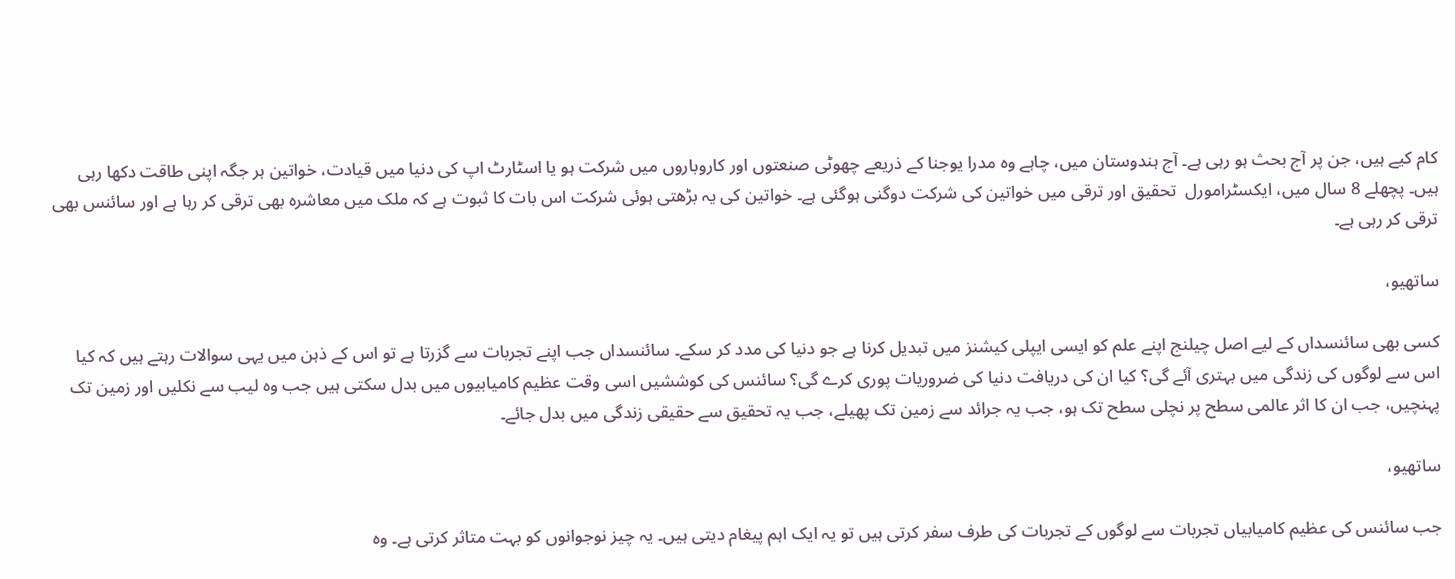کام کیے ہیں، جن پر آج بحث ہو رہی ہے۔ آج ہندوستان میں، چاہے وہ مدرا یوجنا کے ذریعے چھوٹی صنعتوں اور کاروباروں میں شرکت ہو یا اسٹارٹ اپ کی دنیا میں قیادت، خواتین ہر جگہ اپنی طاقت دکھا رہی ہیں۔ پچھلے 8 سال میں، ایکسٹرامورل  تحقیق اور ترقی میں خواتین کی شرکت دوگنی ہوگئی ہے۔ خواتین کی یہ بڑھتی ہوئی شرکت اس بات کا ثبوت ہے کہ ملک میں معاشرہ بھی ترقی کر رہا ہے اور سائنس بھی ترقی کر رہی ہے۔

ساتھیو،

کسی بھی سائنسداں کے لیے اصل چیلنج اپنے علم کو ایسی ایپلی کیشنز میں تبدیل کرنا ہے جو دنیا کی مدد کر سکے۔ سائنسداں جب اپنے تجربات سے گزرتا ہے تو اس کے ذہن میں یہی سوالات رہتے ہیں کہ کیا اس سے لوگوں کی زندگی میں بہتری آئے گی؟ کیا ان کی دریافت دنیا کی ضروریات پوری کرے گی؟ سائنس کی کوششیں اسی وقت عظیم کامیابیوں میں بدل سکتی ہیں جب وہ لیب سے نکلیں اور زمین تک پہنچیں، جب ان کا اثر عالمی سطح پر نچلی سطح تک ہو، جب یہ جرائد سے زمین تک پھیلے، جب یہ تحقیق سے حقیقی زندگی میں بدل جائے۔

ساتھیو،

جب سائنس کی عظیم کامیابیاں تجربات سے لوگوں کے تجربات کی طرف سفر کرتی ہیں تو یہ ایک اہم پیغام دیتی ہیں۔ یہ چیز نوجوانوں کو بہت متاثر کرتی ہے۔ وہ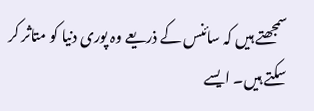سمجھتے ہیں کہ سائنس کے ذریعے وہ پوری دنیا کو متاثر کر سکتے ہیں۔ ایسے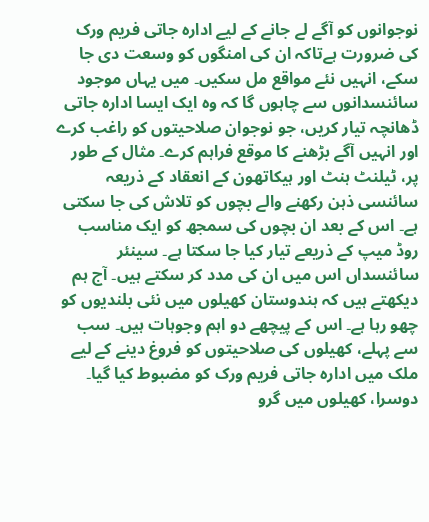نوجوانوں کو آگے لے جانے کے لیے ادارہ جاتی فریم ورک کی ضرورت ہےتاکہ ان کی امنگوں کو وسعت دی جا سکے، انہیں نئے مواقع مل سکیں۔ میں یہاں موجود سائنسدانوں سے چاہوں گا کہ وہ ایک ایسا ادارہ جاتی ڈھانچہ تیار کریں، جو نوجوان صلاحیتوں کو راغب کرے اور انہیں آگے بڑھنے کا موقع فراہم کرے۔ مثال کے طور پر، ٹیلنٹ ہنٹ اور ہیکاتھون کے انعقاد کے ذریعہ  سائنسی ذہن رکھنے والے بچوں کو تلاش کی جا سکتی ہے۔ اس کے بعد ان بچوں کی سمجھ کو ایک مناسب روڈ میپ کے ذریعے تیار کیا جا سکتا ہے۔ سینئر سائنسداں اس میں ان کی مدد کر سکتے ہیں۔ آج ہم دیکھتے ہیں کہ ہندوستان کھیلوں میں نئی بلندیوں کو چھو رہا ہے۔ اس کے پیچھے دو اہم وجوہات ہیں۔ سب سے پہلے، کھیلوں کی صلاحیتوں کو فروغ دینے کے لیے ملک میں ادارہ جاتی فریم ورک کو مضبوط کیا گیا۔ دوسرا، کھیلوں میں گرو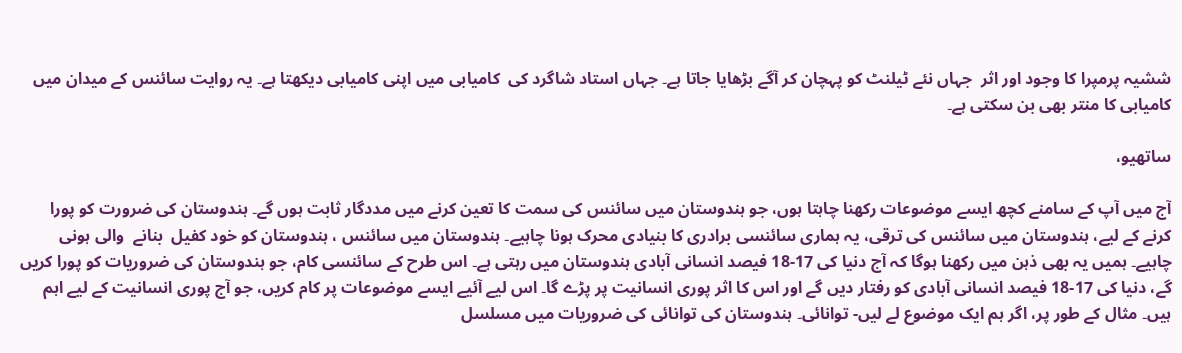ششیہ پرمپرا کا وجود اور اثر  جہاں نئے ٹیلنٹ کو پہچان کر آگے بڑھایا جاتا ہے۔ جہاں استاد شاگرد کی  کامیابی میں اپنی کامیابی دیکھتا ہے۔ یہ روایت سائنس کے میدان میں کامیابی کا منتر بھی بن سکتی ہے۔

ساتھیو،

آج میں آپ کے سامنے کچھ ایسے موضوعات رکھنا چاہتا ہوں، جو ہندوستان میں سائنس کی سمت کا تعین کرنے میں مددگار ثابت ہوں گے۔ ہندوستان کی ضرورت کو پورا کرنے کے لیے، ہندوستان میں سائنس کی ترقی، یہ ہماری سائنسی برادری کا بنیادی محرک ہونا چاہیے۔ ہندوستان میں سائنس ، ہندوستان کو خود کفیل  بنانے  والی ہونی  چاہیے۔ ہمیں یہ بھی ذہن میں رکھنا ہوگا کہ آج دنیا کی 17-18 فیصد انسانی آبادی ہندوستان میں رہتی ہے۔ اس طرح کے سائنسی کام، جو ہندوستان کی ضروریات کو پورا کریں گے، دنیا کی 17-18 فیصد انسانی آبادی کو رفتار دیں گے اور اس کا اثر پوری انسانیت پر پڑے گا۔ اس لیے آئیے ایسے موضوعات پر کام کریں، جو آج پوری انسانیت کے لیے اہم ہیں۔ مثال کے طور پر، اگر ہم ایک موضوع لے لیں- توانائی۔ ہندوستان کی توانائی کی ضروریات میں مسلسل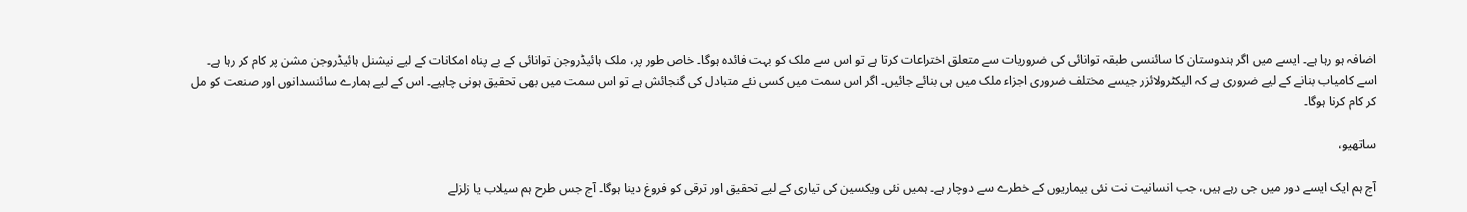اضافہ ہو رہا ہے۔ ایسے میں اگر ہندوستان کا سائنسی طبقہ توانائی کی ضروریات سے متعلق اختراعات کرتا ہے تو اس سے ملک کو بہت فائدہ ہوگا۔ خاص طور پر، ملک ہائیڈروجن توانائی کے بے پناہ امکانات کے لیے نیشنل ہائیڈروجن مشن پر کام کر رہا ہے۔ اسے کامیاب بنانے کے لیے ضروری ہے کہ الیکٹرولائزر جیسے مختلف ضروری اجزاء ملک میں ہی بنائے جائیں۔ اگر اس سمت میں کسی نئے متبادل کی گنجائش ہے تو اس سمت میں بھی تحقیق ہونی چاہیے۔ اس کے لیے ہمارے سائنسدانوں اور صنعت کو مل کر کام کرنا ہوگا۔

ساتھیو،

آج ہم ایک ایسے دور میں جی رہے ہیں، جب انسانیت نت نئی بیماریوں کے خطرے سے دوچار ہے۔ ہمیں نئی ویکسین کی تیاری کے لیے تحقیق اور ترقی کو فروغ دینا ہوگا۔ آج جس طرح ہم سیلاب یا زلزلے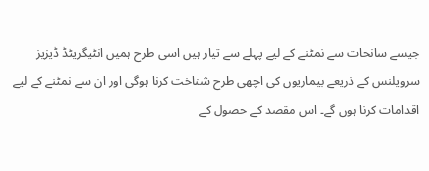جیسے سانحات سے نمٹنے کے لیے پہلے سے تیار ہیں اسی طرح ہمیں انٹیگریٹڈ ڈیزیز سرویلنس کے ذریعے بیماریوں کی اچھی طرح شناخت کرنا ہوگی اور ان سے نمٹنے کے لیے اقدامات کرنا ہوں گے۔ اس مقصد کے حصول کے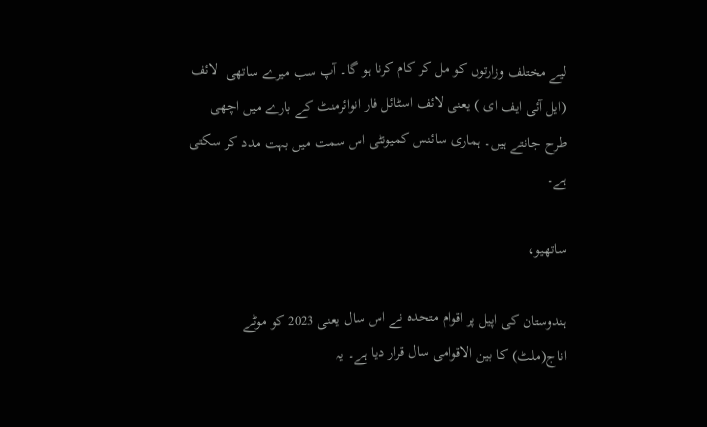لیے مختلف وزارتوں کو مل کر کام کرنا ہو گا۔ آپ سب میرے ساتھی  لائف (ایل آئی ایف ای ) یعنی لائف اسٹائل فار انوائرمنٹ کے بارے میں اچھی طرح جانتے ہیں۔ ہماری سائنس کمیونٹی اس سمت میں بہت مدد کر سکتی ہے۔

ساتھیو،

ہندوستان کی اپیل پر اقوام متحدہ نے اس سال یعنی 2023 کو موٹے اناج(ملٹ) کا بین الاقوامی سال قرار دیا ہے۔ یہ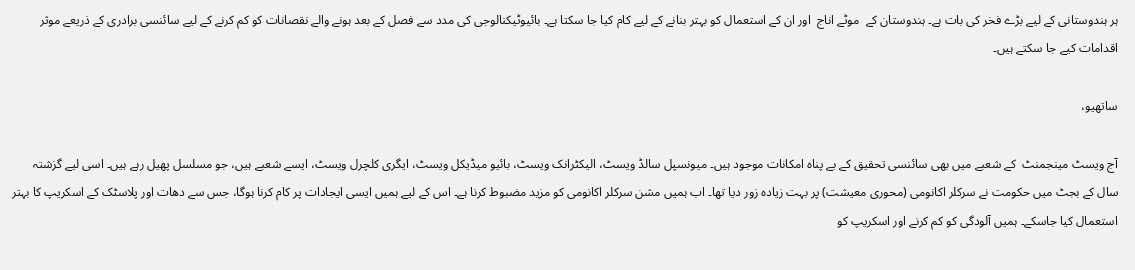ہر ہندوستانی کے لیے بڑے فخر کی بات ہے۔ ہندوستان کے  موٹے اناج  اور ان کے استعمال کو بہتر بنانے کے لیے کام کیا جا سکتا ہے۔ بائیوٹیکنالوجی کی مدد سے فصل کے بعد ہونے والے نقصانات کو کم کرنے کے لیے سائنسی برادری کے ذریعے موثر اقدامات کیے جا سکتے ہیں۔

ساتھیو،

آج ویسٹ مینجمنٹ  کے شعبے میں بھی سائنسی تحقیق کے بے پناہ امکانات موجود ہیں۔ میونسپل سالڈ ویسٹ، الیکٹرانک ویسٹ، بائیو میڈیکل ویسٹ، ایگری کلچرل ویسٹ، ایسے شعبے ہیں، جو مسلسل پھیل رہے ہیں۔ اسی لیے گزشتہ سال کے بجٹ میں حکومت نے سرکلر اکانومی (محوری معیشت) پر بہت زیادہ زور دیا تھا۔ اب ہمیں مشن سرکلر اکانومی کو مزید مضبوط کرنا ہے۔ اس کے لیے ہمیں ایسی ایجادات پر کام کرنا ہوگا، جس سے دھات اور پلاسٹک کے اسکریپ کا بہتر استعمال کیا جاسکے۔ ہمیں آلودگی کو کم کرنے اور اسکریپ کو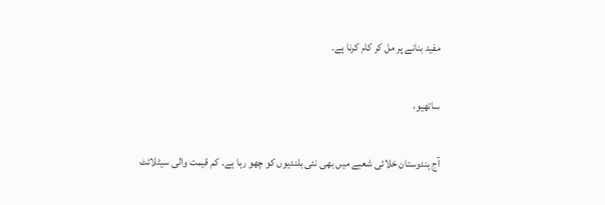مفید بنانے پر مل کر کام کرنا ہے۔

ساتھیو،

آج ہندوستان خلائی شعبے میں بھی نئی بلندیوں کو چھو رہا ہے۔ کم قیمت والی سیٹلائٹ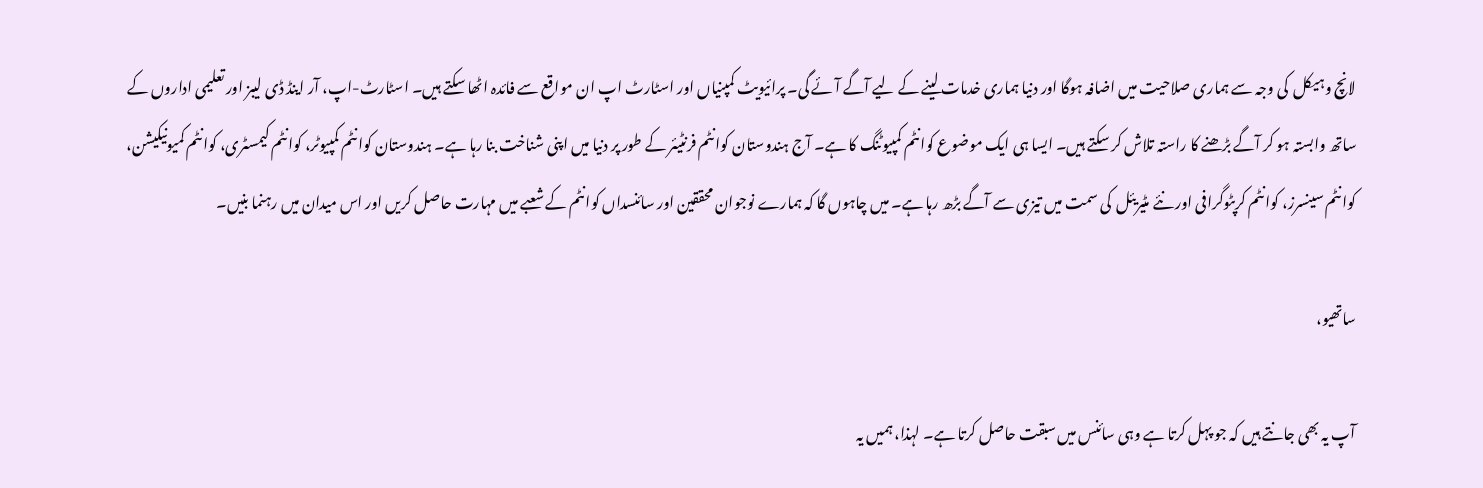لانچ وہیکل  کی وجہ سے ہماری صلاحیت میں اضافہ ہوگا اور دنیا ہماری خدمات لینے کے لیے آگے آئے گی۔ پرائیویٹ کمپنیاں اور اسٹارٹ اپ ان مواقع سے فائدہ اٹھا سکتے ہیں۔ اسٹارٹ-اپ، آر اینڈ ڈی لیبز اور تعلیمی اداروں کے ساتھ وابستہ ہو کر آگے بڑھنے کا راستہ تلاش کر سکتے ہیں۔ ایسا ہی ایک موضوع کوانٹم کمپیوٹنگ کا ہے۔ آج ہندوستان کوانٹم فرنٹیئر کے طور پر دنیا میں اپنی شناخت بنا رہا ہے۔ ہندوستان کوانٹم کمپیوٹر، کوانٹم کیمسٹری، کوانٹم کمیونیکیشن، کوانٹم سینسرز، کوانٹم کرپٹوگرافی اور نئے مٹیریئل  کی سمت میں تیزی سے آگے بڑھ رہا ہے۔ میں چاہوں گا کہ ہمارے نوجوان محققین اور سائنسداں کوانٹم کے شعبے میں مہارت حاصل کریں اور اس میدان میں رہنما بنیں۔

ساتھیو،

آپ یہ بھی جانتے ہیں کہ جو پہل کرتا ہے وہی سائنس میں سبقت حاصل کرتا ہے۔ لہذا، ہمیں یہ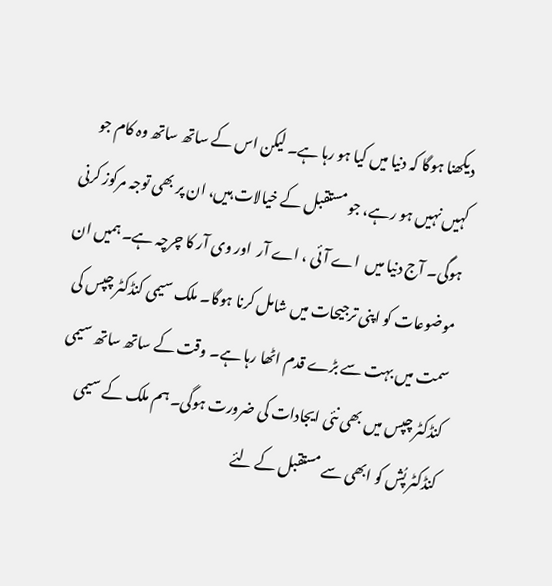دیکھنا ہوگا کہ دنیا میں کیا ہو رہا ہے۔ لیکن اس کے ساتھ ساتھ وہ کام جو کہیں نہیں ہو رہے، جو مستقبل کے خیالات ہیں، ان پر بھی توجہ مرکوز کرنی ہوگی۔ آج دنیا میں  اے آئی ، اے آر  اور وی آر کا چرچہ ہے۔ ہمیں ان موضوعات کو اپنی ترجیحات میں شامل کرنا ہوگا۔ ملک سیمی کنڈکٹر چپس کی سمت میں بہت سے بڑے قدم اٹھا رہا ہے۔ وقت کے ساتھ ساتھ سیمی کنڈکٹر چپس میں بھی نئی ایجادات کی ضرورت ہوگی۔ ہم ملک کے سیمی کنڈکٹر پُش کو ابھی سے مستقبل کے لئے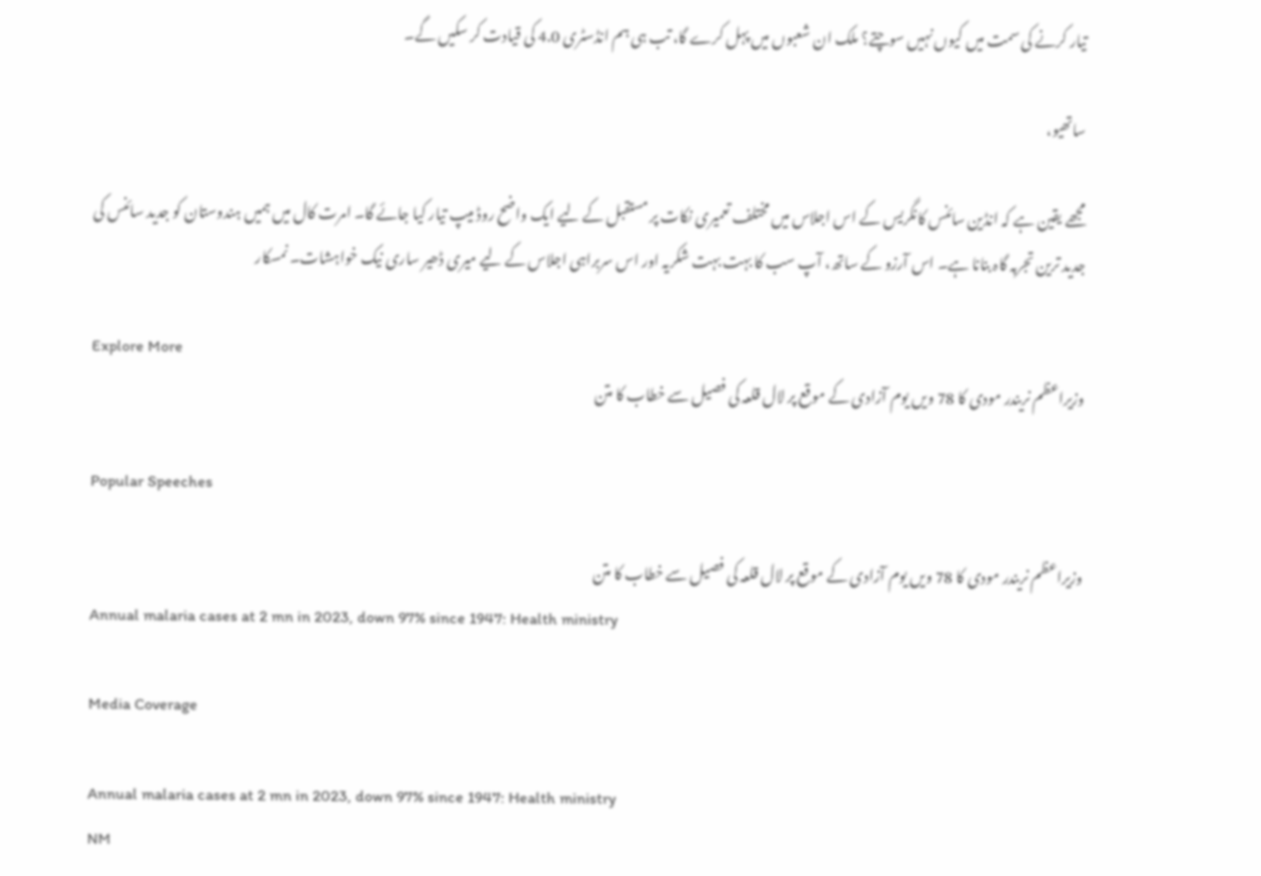تیار کرنے کی سمت میں کیوں نہیں سوچتے؟ ملک ان شعبوں میں پہل کرے گا، تب ہی ہم انڈسٹری 4.0 کی قیادت کر سکیں گے۔

ساتھیو،

مجھے یقین ہے کہ انڈین سائنس کانگریس کے اس اجلاس میں مختلف تعمیری نکات پر مستقبل کے لیے ایک واضح روڈ میپ تیار کیا جائے گا۔ امرت کال میں ہمیں ہندوستان کو جدید سائنس کی جدید ترین تجربہ گاہ بنانا ہے۔ اس آرزو کے ساتھ، آپ سب کا بہت بہت شکریہ اور اس سربراہی اجلاس کے لیے میری ڈھیر ساری نیک خواہشات۔ نمسکار

Explore More
وزیراعظم نریندر مودی کا 78 ویں یوم آزادی کے موقع پر لال قلعہ کی فصیل سے خطاب کا متن

Popular Speeches

وزیراعظم نریندر مودی کا 78 ویں یوم آزادی کے موقع پر لال قلعہ کی فصیل سے خطاب کا متن
Annual malaria cases at 2 mn in 2023, down 97% since 1947: Health ministry

Media Coverage

Annual malaria cases at 2 mn in 2023, down 97% since 1947: Health ministry
NM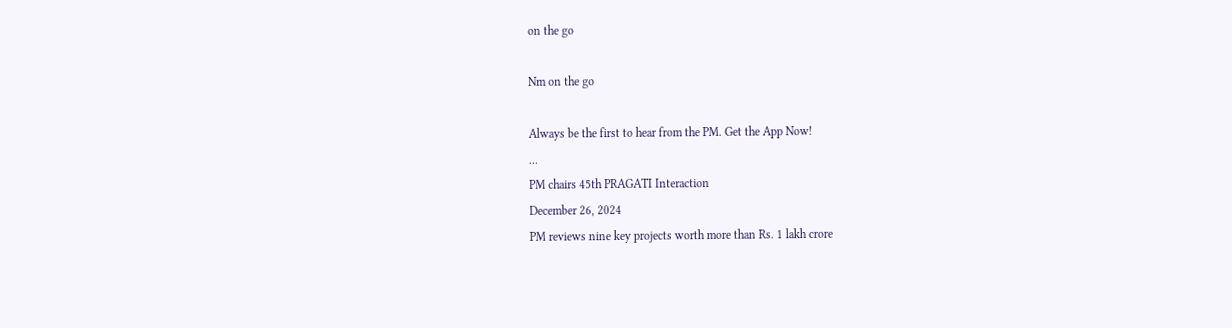on the go

Nm on the go

Always be the first to hear from the PM. Get the App Now!
...
PM chairs 45th PRAGATI Interaction
December 26, 2024
PM reviews nine key projects worth more than Rs. 1 lakh crore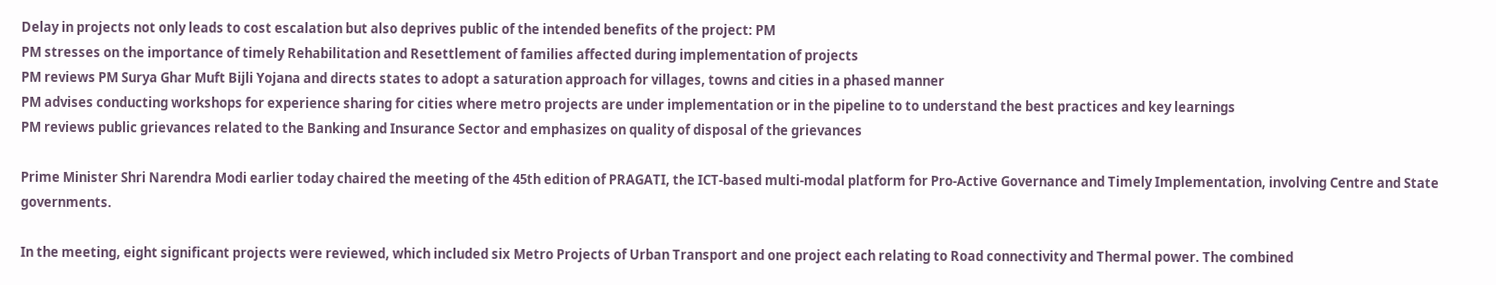Delay in projects not only leads to cost escalation but also deprives public of the intended benefits of the project: PM
PM stresses on the importance of timely Rehabilitation and Resettlement of families affected during implementation of projects
PM reviews PM Surya Ghar Muft Bijli Yojana and directs states to adopt a saturation approach for villages, towns and cities in a phased manner
PM advises conducting workshops for experience sharing for cities where metro projects are under implementation or in the pipeline to to understand the best practices and key learnings
PM reviews public grievances related to the Banking and Insurance Sector and emphasizes on quality of disposal of the grievances

Prime Minister Shri Narendra Modi earlier today chaired the meeting of the 45th edition of PRAGATI, the ICT-based multi-modal platform for Pro-Active Governance and Timely Implementation, involving Centre and State governments.

In the meeting, eight significant projects were reviewed, which included six Metro Projects of Urban Transport and one project each relating to Road connectivity and Thermal power. The combined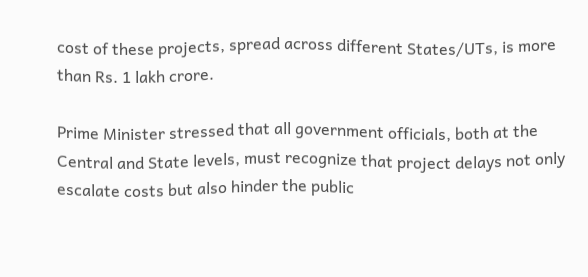cost of these projects, spread across different States/UTs, is more than Rs. 1 lakh crore.

Prime Minister stressed that all government officials, both at the Central and State levels, must recognize that project delays not only escalate costs but also hinder the public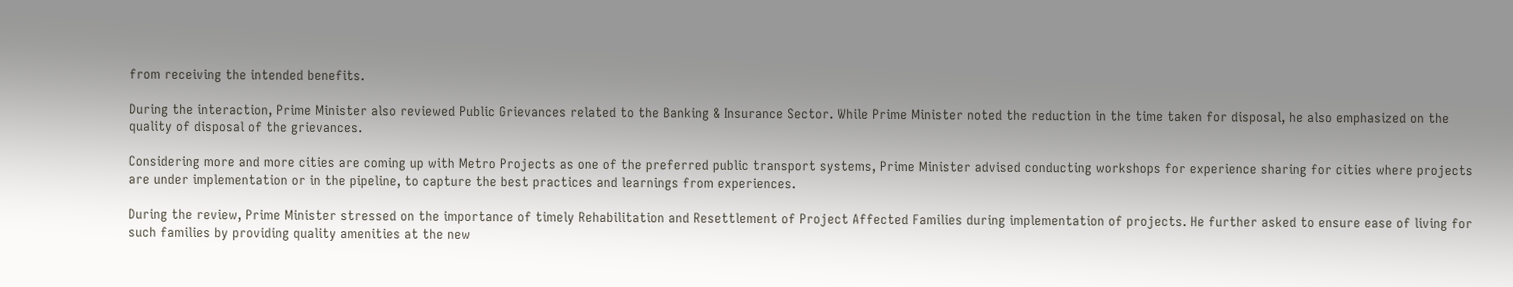from receiving the intended benefits.

During the interaction, Prime Minister also reviewed Public Grievances related to the Banking & Insurance Sector. While Prime Minister noted the reduction in the time taken for disposal, he also emphasized on the quality of disposal of the grievances.

Considering more and more cities are coming up with Metro Projects as one of the preferred public transport systems, Prime Minister advised conducting workshops for experience sharing for cities where projects are under implementation or in the pipeline, to capture the best practices and learnings from experiences.

During the review, Prime Minister stressed on the importance of timely Rehabilitation and Resettlement of Project Affected Families during implementation of projects. He further asked to ensure ease of living for such families by providing quality amenities at the new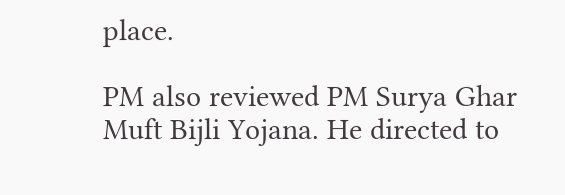place.

PM also reviewed PM Surya Ghar Muft Bijli Yojana. He directed to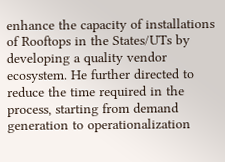enhance the capacity of installations of Rooftops in the States/UTs by developing a quality vendor ecosystem. He further directed to reduce the time required in the process, starting from demand generation to operationalization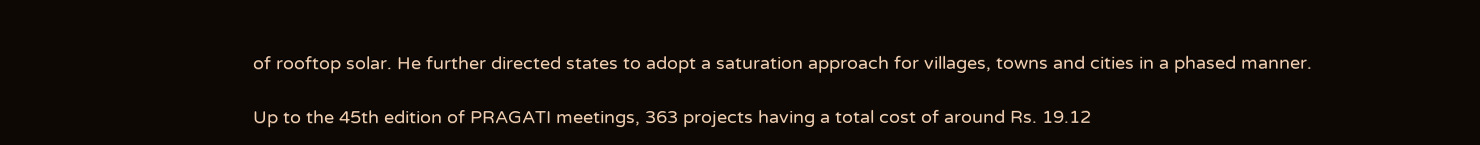of rooftop solar. He further directed states to adopt a saturation approach for villages, towns and cities in a phased manner.

Up to the 45th edition of PRAGATI meetings, 363 projects having a total cost of around Rs. 19.12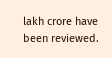lakh crore have been reviewed.